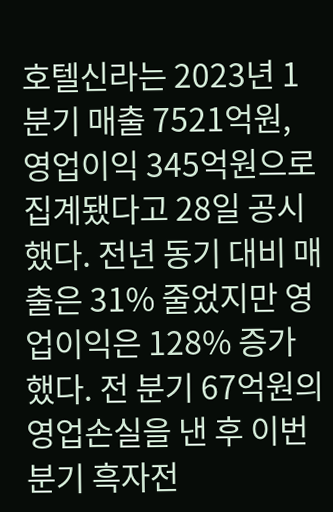호텔신라는 2023년 1분기 매출 7521억원, 영업이익 345억원으로 집계됐다고 28일 공시했다. 전년 동기 대비 매출은 31% 줄었지만 영업이익은 128% 증가했다. 전 분기 67억원의 영업손실을 낸 후 이번 분기 흑자전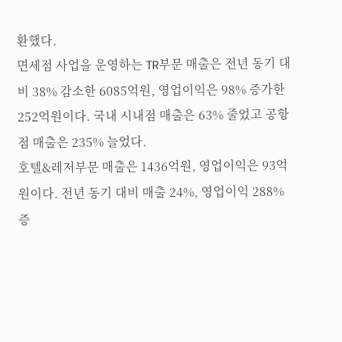환했다.
면세점 사업을 운영하는 TR부문 매출은 전년 동기 대비 38% 감소한 6085억원, 영업이익은 98% 증가한 252억원이다. 국내 시내점 매출은 63% 줄었고 공항점 매출은 235% 늘었다.
호텔&레저부문 매출은 1436억원, 영업이익은 93억원이다. 전년 동기 대비 매출 24%, 영업이익 288% 증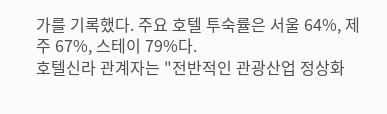가를 기록했다. 주요 호텔 투숙률은 서울 64%, 제주 67%, 스테이 79%다.
호텔신라 관계자는 "전반적인 관광산업 정상화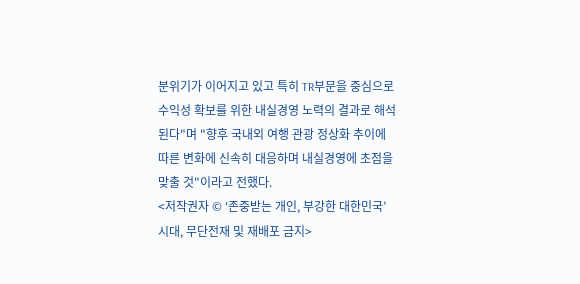분위기가 이어지고 있고 특히 TR부문을 중심으로 수익성 확보를 위한 내실경영 노력의 결과로 해석된다"며 "향후 국내외 여행 관광 정상화 추이에 따른 변화에 신속히 대응하며 내실경영에 초점을 맞출 것"이라고 전했다.
<저작권자 © ‘존중받는 개인, 부강한 대한민국’ 시대, 무단전재 및 재배포 금지>